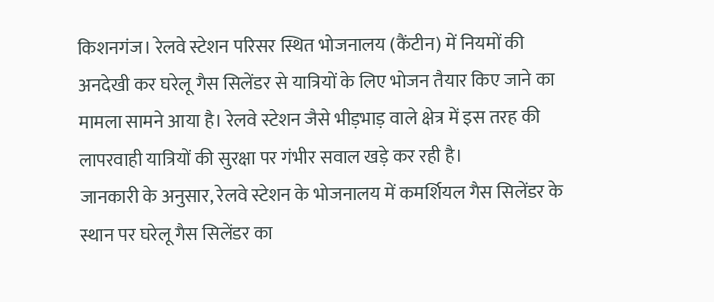किशनगंज। रेलवे स्टेशन परिसर स्थित भोजनालय (कैंटीन) में नियमों की अनदेखी कर घरेलू गैस सिलेंडर से यात्रियों के लिए भोजन तैयार किए जाने का मामला सामने आया है। रेलवे स्टेशन जैसे भीड़भाड़ वाले क्षेत्र में इस तरह की लापरवाही यात्रियों की सुरक्षा पर गंभीर सवाल खड़े कर रही है।
जानकारी के अनुसार, रेलवे स्टेशन के भोजनालय में कमर्शियल गैस सिलेंडर के स्थान पर घरेलू गैस सिलेंडर का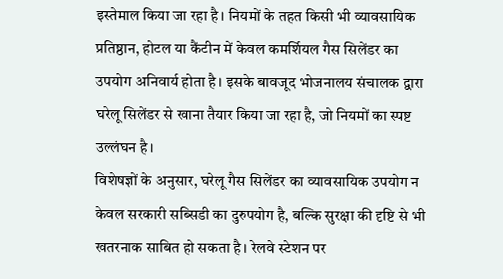इस्तेमाल किया जा रहा है। नियमों के तहत किसी भी व्यावसायिक प्रतिष्ठान, होटल या कैंटीन में केवल कमर्शियल गैस सिलेंडर का उपयोग अनिवार्य होता है। इसके बावजूद भोजनालय संचालक द्वारा घरेलू सिलेंडर से खाना तैयार किया जा रहा है, जो नियमों का स्पष्ट उल्लंघन है।
विशेषज्ञों के अनुसार, घरेलू गैस सिलेंडर का व्यावसायिक उपयोग न केवल सरकारी सब्सिडी का दुरुपयोग है, बल्कि सुरक्षा की दृष्टि से भी खतरनाक साबित हो सकता है। रेलवे स्टेशन पर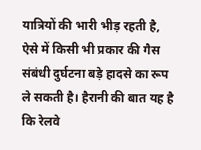यात्रियों की भारी भीड़ रहती है, ऐसे में किसी भी प्रकार की गैस संबंधी दुर्घटना बड़े हादसे का रूप ले सकती है। हैरानी की बात यह है कि रेलवे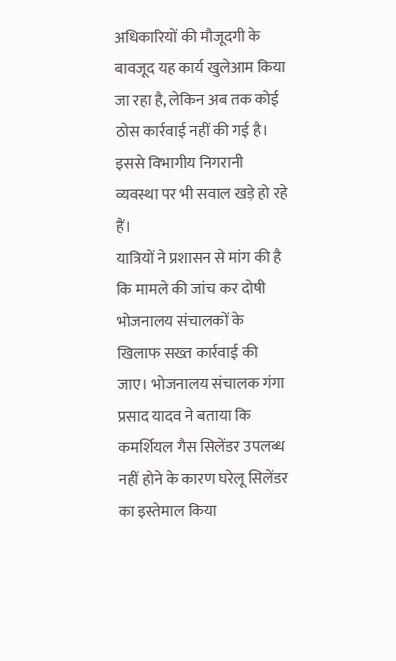अधिकारियों की मौजूदगी के बावजूद यह कार्य खुलेआम किया जा रहा है, लेकिन अब तक कोई ठोस कार्रवाई नहीं की गई है। इससे विभागीय निगरानी व्यवस्था पर भी सवाल खड़े हो रहे हैं।
यात्रियों ने प्रशासन से मांग की है कि मामले की जांच कर दोषी भोजनालय संचालकों के खिलाफ सख्त कार्रवाई की जाए। भोजनालय संचालक गंगा प्रसाद यादव ने बताया कि कमर्शियल गैस सिलेंडर उपलब्ध नहीं होने के कारण घरेलू सिलेंडर का इस्तेमाल किया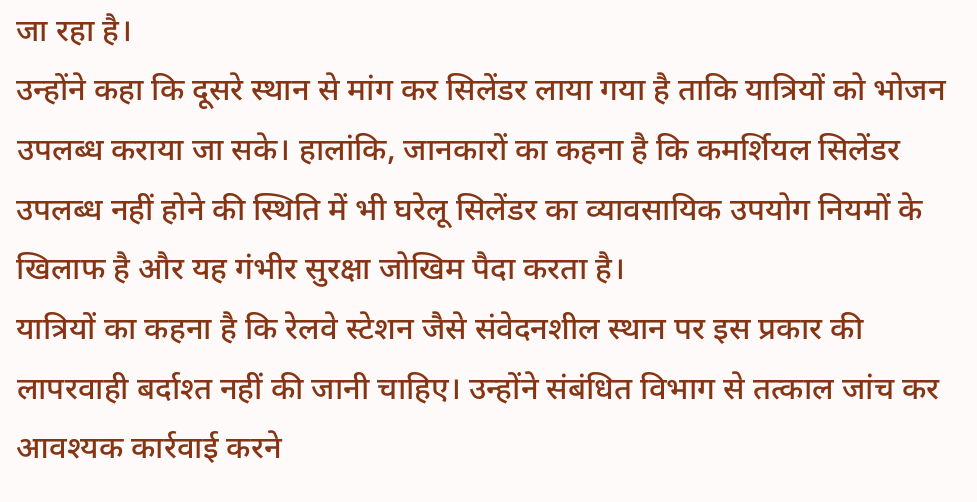जा रहा है।
उन्होंने कहा कि दूसरे स्थान से मांग कर सिलेंडर लाया गया है ताकि यात्रियों को भोजन उपलब्ध कराया जा सके। हालांकि, जानकारों का कहना है कि कमर्शियल सिलेंडर उपलब्ध नहीं होने की स्थिति में भी घरेलू सिलेंडर का व्यावसायिक उपयोग नियमों के खिलाफ है और यह गंभीर सुरक्षा जोखिम पैदा करता है।
यात्रियों का कहना है कि रेलवे स्टेशन जैसे संवेदनशील स्थान पर इस प्रकार की लापरवाही बर्दाश्त नहीं की जानी चाहिए। उन्होंने संबंधित विभाग से तत्काल जांच कर आवश्यक कार्रवाई करने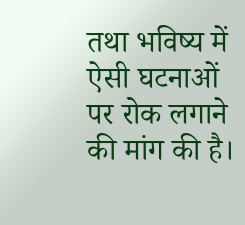तथा भविष्य में ऐसी घटनाओं पर रोक लगाने की मांग की है।